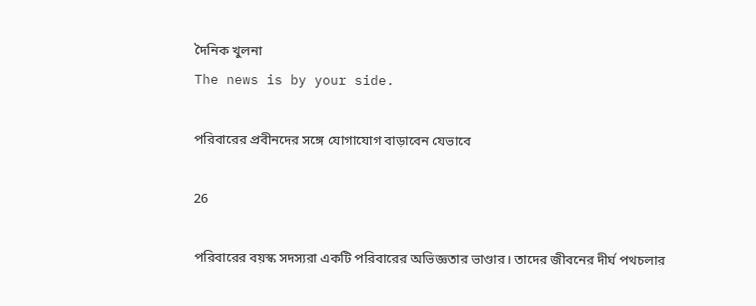দৈনিক খুলনা
The news is by your side.

পরিবারের প্রবীনদের সঙ্গে যোগাযোগ বাড়াবেন যেভাবে

26

পরিবারের বয়স্ক সদস্যরা একটি পরিবারের অভিজ্ঞতার ভাণ্ডার। তাদের জীবনের দীর্ঘ পথচলার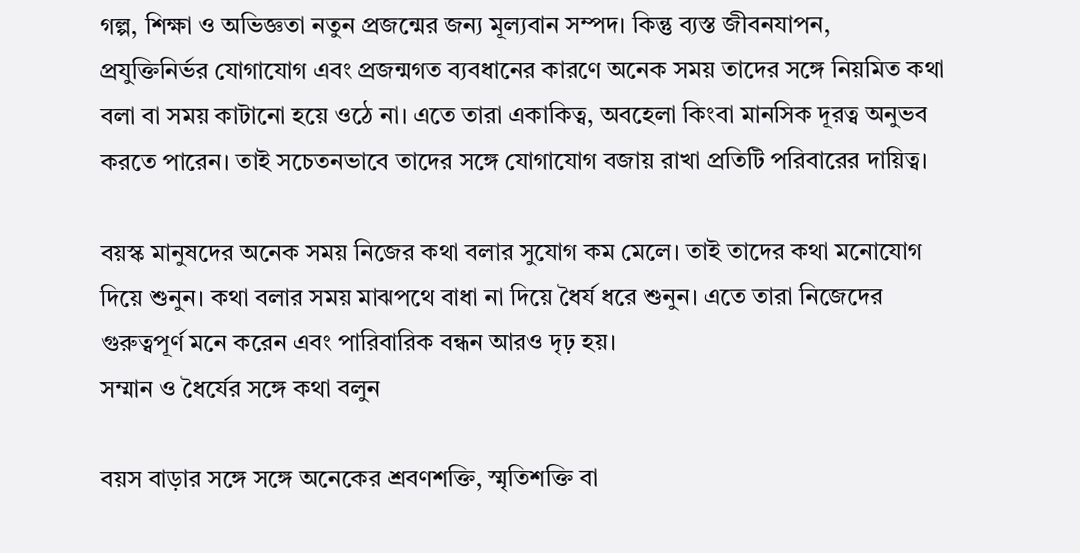গল্প, শিক্ষা ও অভিজ্ঞতা নতুন প্রজন্মের জন্য মূল্যবান সম্পদ। কিন্তু ব্যস্ত জীবনযাপন, প্রযুক্তিনির্ভর যোগাযোগ এবং প্রজন্মগত ব্যবধানের কারণে অনেক সময় তাদের সঙ্গে নিয়মিত কথা বলা বা সময় কাটানো হয়ে ওঠে না। এতে তারা একাকিত্ব, অবহেলা কিংবা মানসিক দূরত্ব অনুভব করতে পারেন। তাই সচেতনভাবে তাদের সঙ্গে যোগাযোগ বজায় রাখা প্রতিটি পরিবারের দায়িত্ব।

বয়স্ক মানুষদের অনেক সময় নিজের কথা বলার সুযোগ কম মেলে। তাই তাদের কথা মনোযোগ দিয়ে শুনুন। কথা বলার সময় মাঝপথে বাধা না দিয়ে ধৈর্য ধরে শুনুন। এতে তারা নিজেদের গুরুত্বপূর্ণ মনে করেন এবং পারিবারিক বন্ধন আরও দৃঢ় হয়।
সম্মান ও ধৈর্যের সঙ্গে কথা বলুন

বয়স বাড়ার সঙ্গে সঙ্গে অনেকের শ্রবণশক্তি, স্মৃতিশক্তি বা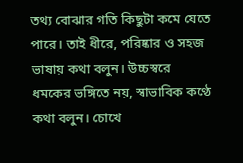তথ্য বোঝার গতি কিছুটা কমে যেতে পারে। তাই ধীরে, পরিষ্কার ও সহজ ভাষায় কথা বলুন। উচ্চস্বরে ধমকের ভঙ্গিতে নয়, স্বাভাবিক কণ্ঠে কথা বলুন। চোখে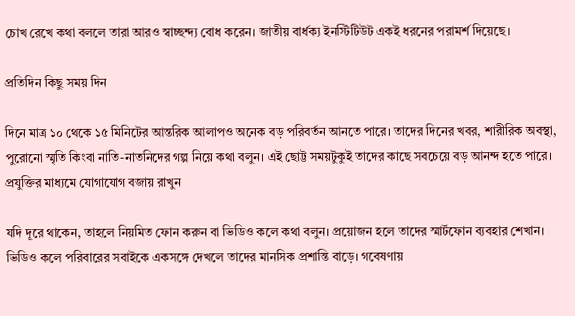চোখ রেখে কথা বললে তারা আরও স্বাচ্ছন্দ্য বোধ করেন। জাতীয় বার্ধক্য ইনস্টিটিউট একই ধরনের পরামর্শ দিয়েছে।

প্রতিদিন কিছু সময় দিন

দিনে মাত্র ১০ থেকে ১৫ মিনিটের আন্তরিক আলাপও অনেক বড় পরিবর্তন আনতে পারে। তাদের দিনের খবর, শারীরিক অবস্থা, পুরোনো স্মৃতি কিংবা নাতি-নাতনিদের গল্প নিয়ে কথা বলুন। এই ছোট্ট সময়টুকুই তাদের কাছে সবচেয়ে বড় আনন্দ হতে পারে।
প্রযুক্তির মাধ্যমে যোগাযোগ বজায় রাখুন

যদি দূরে থাকেন, তাহলে নিয়মিত ফোন করুন বা ভিডিও কলে কথা বলুন। প্রয়োজন হলে তাদের স্মার্টফোন ব্যবহার শেখান। ভিডিও কলে পরিবারের সবাইকে একসঙ্গে দেখলে তাদের মানসিক প্রশান্তি বাড়ে। গবেষণায়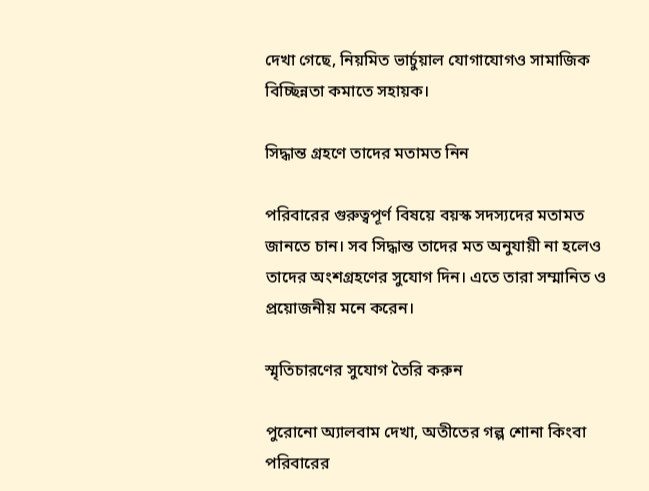দেখা গেছে, নিয়মিত ভার্চুয়াল যোগাযোগও সামাজিক বিচ্ছিন্নতা কমাতে সহায়ক।

সিদ্ধান্ত গ্রহণে তাদের মতামত নিন

পরিবারের গুরুত্বপূর্ণ বিষয়ে বয়স্ক সদস্যদের মতামত জানতে চান। সব সিদ্ধান্ত তাদের মত অনুযায়ী না হলেও তাদের অংশগ্রহণের সুযোগ দিন। এতে তারা সম্মানিত ও প্রয়োজনীয় মনে করেন।

স্মৃতিচারণের সুযোগ তৈরি করুন

পুরোনো অ্যালবাম দেখা, অতীতের গল্প শোনা কিংবা পরিবারের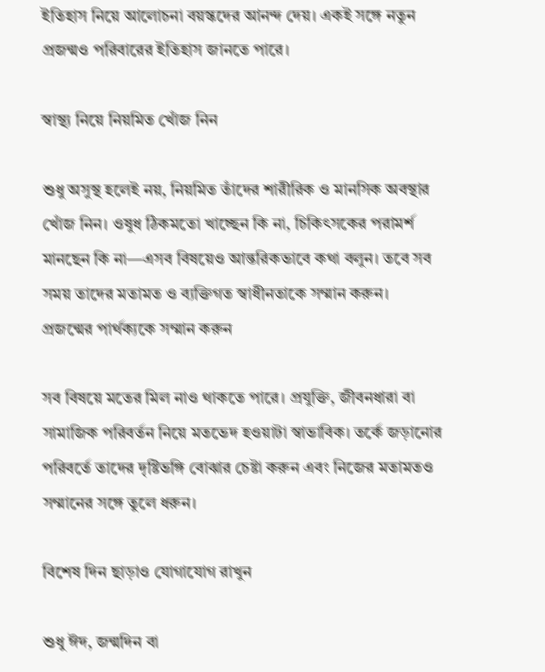ইতিহাস নিয়ে আলোচনা বয়স্কদের আনন্দ দেয়। একই সঙ্গে নতুন প্রজন্মও পরিবারের ইতিহাস জানতে পারে।

স্বাস্থ্য নিয়ে নিয়মিত খোঁজ নিন

শুধু অসুস্থ হলেই নয়, নিয়মিত তাঁদের শারীরিক ও মানসিক অবস্থার খোঁজ নিন। ওষুধ ঠিকমতো খাচ্ছেন কি না, চিকিৎসকের পরামর্শ মানছেন কি না—এসব বিষয়েও আন্তরিকভাবে কথা বলুন। তবে সব সময় তাদের মতামত ও ব্যক্তিগত স্বাধীনতাকে সম্মান করুন।
প্রজন্মের পার্থক্যকে সম্মান করুন

সব বিষয়ে মতের মিল নাও থাকতে পারে। প্রযুক্তি, জীবনধারা বা সামাজিক পরিবর্তন নিয়ে মতভেদ হওয়াটা স্বাভাবিক। তর্কে জড়ানোর পরিবর্তে তাদের দৃষ্টিভঙ্গি বোঝার চেষ্টা করুন এবং নিজের মতামতও সম্মানের সঙ্গে তুলে ধরুন।

বিশেষ দিন ছাড়াও যোগাযোগ রাখুন

শুধু ঈদ, জন্মদিন বা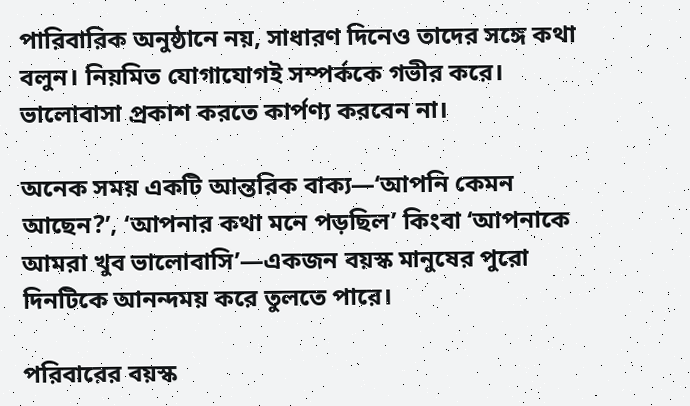পারিবারিক অনুষ্ঠানে নয়, সাধারণ দিনেও তাদের সঙ্গে কথা বলুন। নিয়মিত যোগাযোগই সম্পর্ককে গভীর করে।
ভালোবাসা প্রকাশ করতে কার্পণ্য করবেন না।

অনেক সময় একটি আন্তরিক বাক্য—‘আপনি কেমন আছেন?’, ‘আপনার কথা মনে পড়ছিল’ কিংবা ‘আপনাকে আমরা খুব ভালোবাসি’—একজন বয়স্ক মানুষের পুরো দিনটিকে আনন্দময় করে তুলতে পারে।

পরিবারের বয়স্ক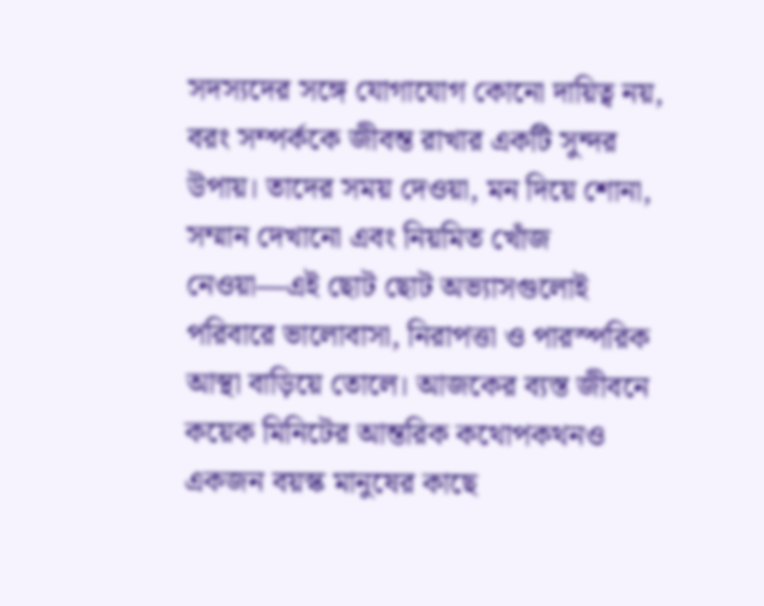সদস্যদের সঙ্গে যোগাযোগ কোনো দায়িত্ব নয়, বরং সম্পর্ককে জীবন্ত রাখার একটি সুন্দর উপায়। তাদের সময় দেওয়া, মন দিয়ে শোনা, সম্মান দেখানো এবং নিয়মিত খোঁজ নেওয়া—এই ছোট ছোট অভ্যাসগুলোই পরিবারে ভালোবাসা, নিরাপত্তা ও পারস্পরিক আস্থা বাড়িয়ে তোলে। আজকের ব্যস্ত জীবনে কয়েক মিনিটের আন্তরিক কথোপকথনও একজন বয়স্ক মানুষের কাছে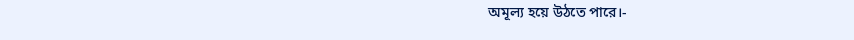অমূল্য হয়ে উঠতে পারে।-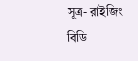সূত্র- রাইজিং বিডি